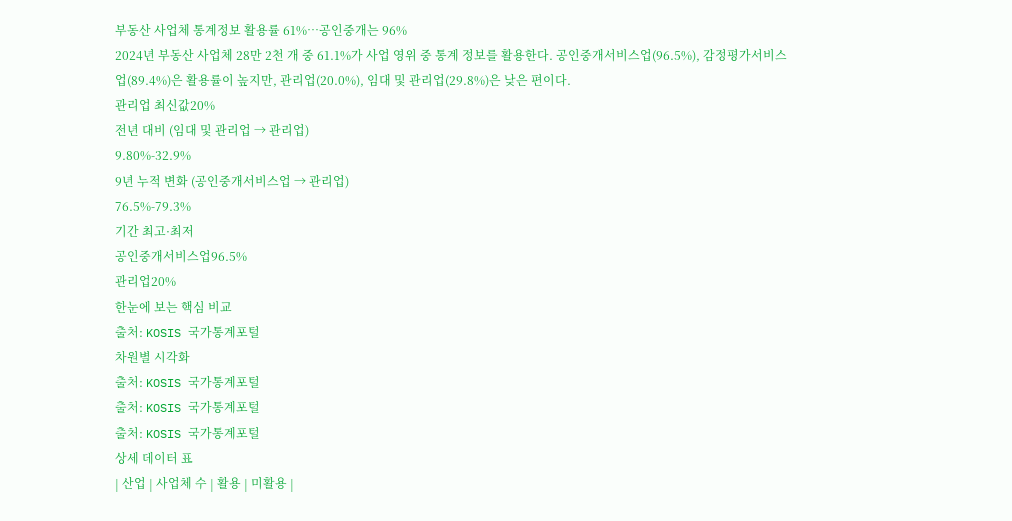부동산 사업체 통계정보 활용률 61%…공인중개는 96%
2024년 부동산 사업체 28만 2천 개 중 61.1%가 사업 영위 중 통계 정보를 활용한다. 공인중개서비스업(96.5%), 감정평가서비스업(89.4%)은 활용률이 높지만, 관리업(20.0%), 임대 및 관리업(29.8%)은 낮은 편이다.
관리업 최신값20%
전년 대비 (임대 및 관리업 → 관리업)
9.80%-32.9%
9년 누적 변화 (공인중개서비스업 → 관리업)
76.5%-79.3%
기간 최고·최저
공인중개서비스업96.5%
관리업20%
한눈에 보는 핵심 비교
출처: KOSIS 국가통계포털
차원별 시각화
출처: KOSIS 국가통계포털
출처: KOSIS 국가통계포털
출처: KOSIS 국가통계포털
상세 데이터 표
| 산업 | 사업체 수 | 활용 | 미활용 |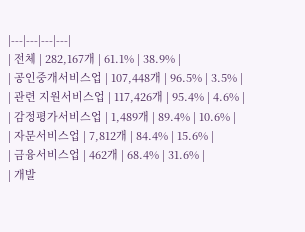|---|---|---|---|
| 전체 | 282,167개 | 61.1% | 38.9% |
| 공인중개서비스업 | 107,448개 | 96.5% | 3.5% |
| 관련 지원서비스업 | 117,426개 | 95.4% | 4.6% |
| 감정평가서비스업 | 1,489개 | 89.4% | 10.6% |
| 자문서비스업 | 7,812개 | 84.4% | 15.6% |
| 금융서비스업 | 462개 | 68.4% | 31.6% |
| 개발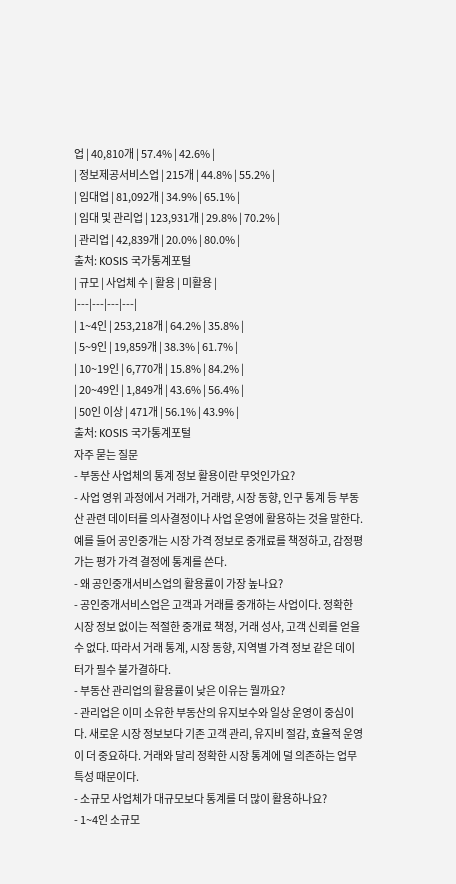업 | 40,810개 | 57.4% | 42.6% |
| 정보제공서비스업 | 215개 | 44.8% | 55.2% |
| 임대업 | 81,092개 | 34.9% | 65.1% |
| 임대 및 관리업 | 123,931개 | 29.8% | 70.2% |
| 관리업 | 42,839개 | 20.0% | 80.0% |
출처: KOSIS 국가통계포털
| 규모 | 사업체 수 | 활용 | 미활용 |
|---|---|---|---|
| 1~4인 | 253,218개 | 64.2% | 35.8% |
| 5~9인 | 19,859개 | 38.3% | 61.7% |
| 10~19인 | 6,770개 | 15.8% | 84.2% |
| 20~49인 | 1,849개 | 43.6% | 56.4% |
| 50인 이상 | 471개 | 56.1% | 43.9% |
출처: KOSIS 국가통계포털
자주 묻는 질문
- 부동산 사업체의 통계 정보 활용이란 무엇인가요?
- 사업 영위 과정에서 거래가, 거래량, 시장 동향, 인구 통계 등 부동산 관련 데이터를 의사결정이나 사업 운영에 활용하는 것을 말한다. 예를 들어 공인중개는 시장 가격 정보로 중개료를 책정하고, 감정평가는 평가 가격 결정에 통계를 쓴다.
- 왜 공인중개서비스업의 활용률이 가장 높나요?
- 공인중개서비스업은 고객과 거래를 중개하는 사업이다. 정확한 시장 정보 없이는 적절한 중개료 책정, 거래 성사, 고객 신뢰를 얻을 수 없다. 따라서 거래 통계, 시장 동향, 지역별 가격 정보 같은 데이터가 필수 불가결하다.
- 부동산 관리업의 활용률이 낮은 이유는 뭘까요?
- 관리업은 이미 소유한 부동산의 유지보수와 일상 운영이 중심이다. 새로운 시장 정보보다 기존 고객 관리, 유지비 절감, 효율적 운영이 더 중요하다. 거래와 달리 정확한 시장 통계에 덜 의존하는 업무 특성 때문이다.
- 소규모 사업체가 대규모보다 통계를 더 많이 활용하나요?
- 1~4인 소규모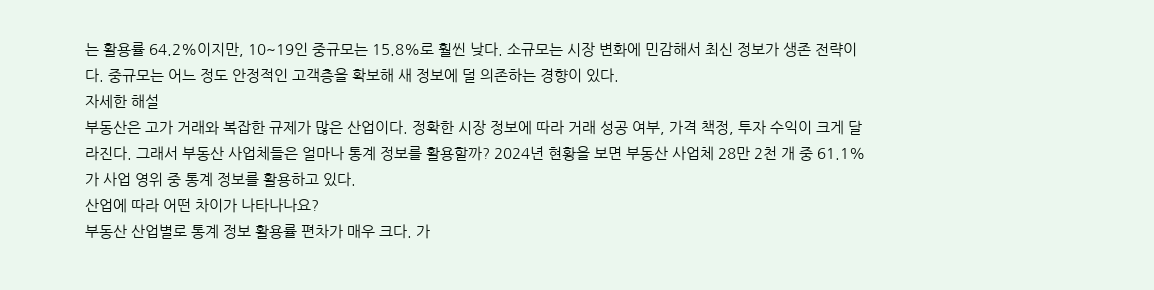는 활용률 64.2%이지만, 10~19인 중규모는 15.8%로 훨씬 낮다. 소규모는 시장 변화에 민감해서 최신 정보가 생존 전략이다. 중규모는 어느 정도 안정적인 고객층을 확보해 새 정보에 덜 의존하는 경향이 있다.
자세한 해설
부동산은 고가 거래와 복잡한 규제가 많은 산업이다. 정확한 시장 정보에 따라 거래 성공 여부, 가격 책정, 투자 수익이 크게 달라진다. 그래서 부동산 사업체들은 얼마나 통계 정보를 활용할까? 2024년 현황을 보면 부동산 사업체 28만 2천 개 중 61.1%가 사업 영위 중 통계 정보를 활용하고 있다.
산업에 따라 어떤 차이가 나타나나요?
부동산 산업별로 통계 정보 활용률 편차가 매우 크다. 가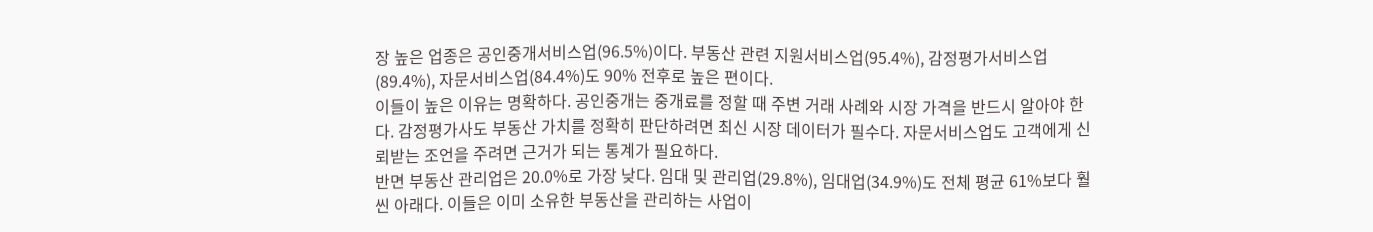장 높은 업종은 공인중개서비스업(96.5%)이다. 부동산 관련 지원서비스업(95.4%), 감정평가서비스업(89.4%), 자문서비스업(84.4%)도 90% 전후로 높은 편이다.
이들이 높은 이유는 명확하다. 공인중개는 중개료를 정할 때 주변 거래 사례와 시장 가격을 반드시 알아야 한다. 감정평가사도 부동산 가치를 정확히 판단하려면 최신 시장 데이터가 필수다. 자문서비스업도 고객에게 신뢰받는 조언을 주려면 근거가 되는 통계가 필요하다.
반면 부동산 관리업은 20.0%로 가장 낮다. 임대 및 관리업(29.8%), 임대업(34.9%)도 전체 평균 61%보다 훨씬 아래다. 이들은 이미 소유한 부동산을 관리하는 사업이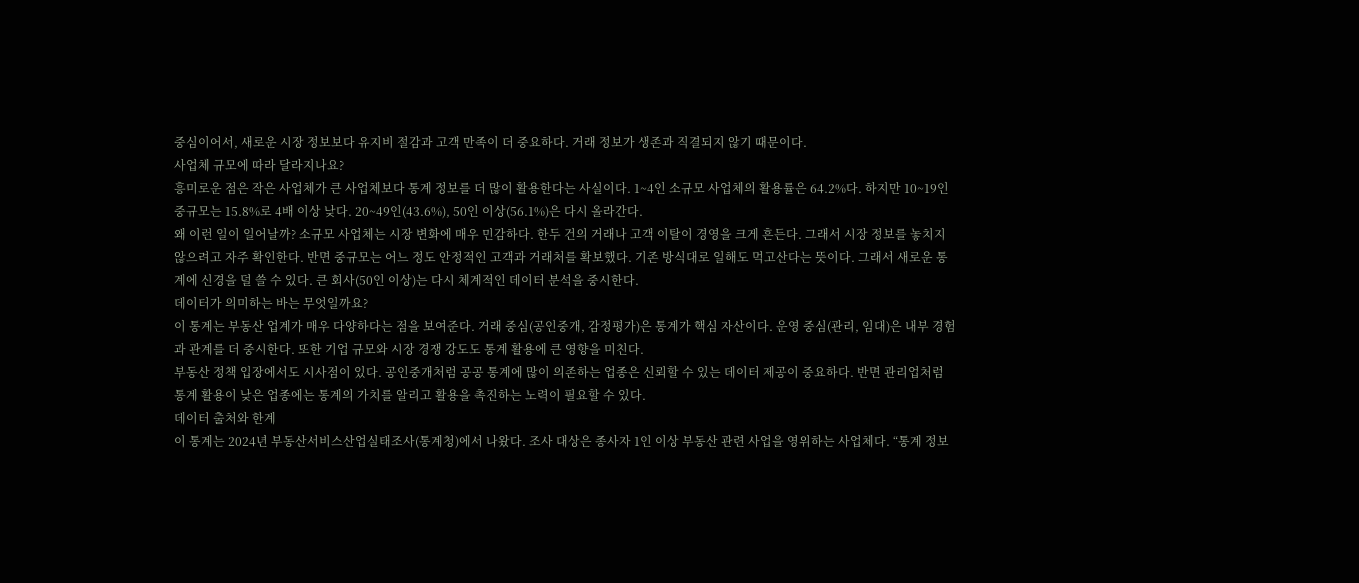중심이어서, 새로운 시장 정보보다 유지비 절감과 고객 만족이 더 중요하다. 거래 정보가 생존과 직결되지 않기 때문이다.
사업체 규모에 따라 달라지나요?
흥미로운 점은 작은 사업체가 큰 사업체보다 통계 정보를 더 많이 활용한다는 사실이다. 1~4인 소규모 사업체의 활용률은 64.2%다. 하지만 10~19인 중규모는 15.8%로 4배 이상 낮다. 20~49인(43.6%), 50인 이상(56.1%)은 다시 올라간다.
왜 이런 일이 일어날까? 소규모 사업체는 시장 변화에 매우 민감하다. 한두 건의 거래나 고객 이탈이 경영을 크게 흔든다. 그래서 시장 정보를 놓치지 않으려고 자주 확인한다. 반면 중규모는 어느 정도 안정적인 고객과 거래처를 확보했다. 기존 방식대로 일해도 먹고산다는 뜻이다. 그래서 새로운 통계에 신경을 덜 쓸 수 있다. 큰 회사(50인 이상)는 다시 체계적인 데이터 분석을 중시한다.
데이터가 의미하는 바는 무엇일까요?
이 통계는 부동산 업계가 매우 다양하다는 점을 보여준다. 거래 중심(공인중개, 감정평가)은 통계가 핵심 자산이다. 운영 중심(관리, 임대)은 내부 경험과 관계를 더 중시한다. 또한 기업 규모와 시장 경쟁 강도도 통계 활용에 큰 영향을 미친다.
부동산 정책 입장에서도 시사점이 있다. 공인중개처럼 공공 통계에 많이 의존하는 업종은 신뢰할 수 있는 데이터 제공이 중요하다. 반면 관리업처럼 통계 활용이 낮은 업종에는 통계의 가치를 알리고 활용을 촉진하는 노력이 필요할 수 있다.
데이터 출처와 한계
이 통계는 2024년 부동산서비스산업실태조사(통계청)에서 나왔다. 조사 대상은 종사자 1인 이상 부동산 관련 사업을 영위하는 사업체다. “통계 정보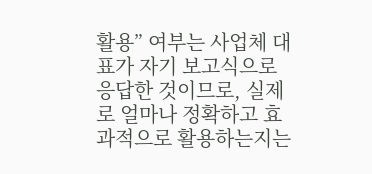활용” 여부는 사업체 대표가 자기 보고식으로 응답한 것이므로, 실제로 얼마나 정확하고 효과적으로 활용하는지는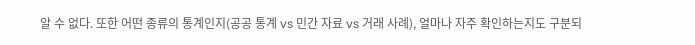알 수 없다. 또한 어떤 종류의 통계인지(공공 통계 vs 민간 자료 vs 거래 사례), 얼마나 자주 확인하는지도 구분되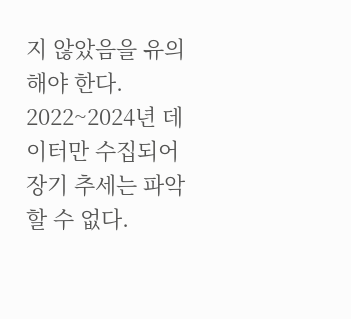지 않았음을 유의해야 한다. 2022~2024년 데이터만 수집되어 장기 추세는 파악할 수 없다.